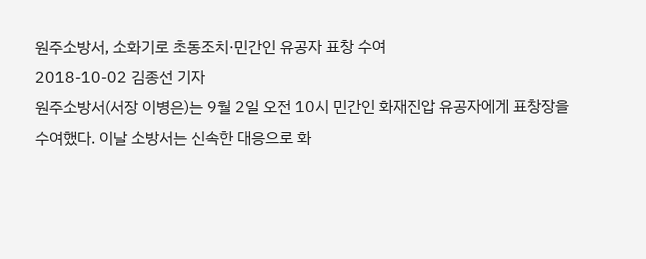원주소방서, 소화기로 초동조치·민간인 유공자 표창 수여
2018-10-02 김종선 기자
원주소방서(서장 이병은)는 9월 2일 오전 10시 민간인 화재진압 유공자에게 표창장을 수여했다. 이날 소방서는 신속한 대응으로 화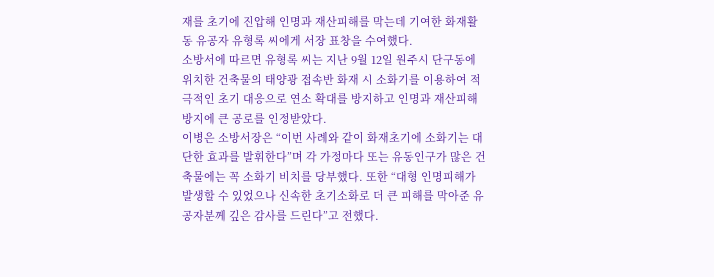재를 초기에 진압해 인명과 재산피해를 막는데 기여한 화재활동 유공자 유형록 씨에게 서장 표창을 수여했다.
소방서에 따르면 유형록 씨는 지난 9월 12일 원주시 단구동에 위치한 건축물의 태양광 접속반 화재 시 소화기를 이용하여 적극적인 초기 대응으로 연소 확대를 방지하고 인명과 재산피해 방지에 큰 공로를 인정받았다.
이병은 소방서장은 “이번 사례와 같이 화재초기에 소화기는 대단한 효과를 발휘한다”며 각 가정마다 또는 유동인구가 많은 건축물에는 꼭 소화기 비치를 당부했다. 또한 “대형 인명피해가 발생할 수 있었으나 신속한 초기소화로 더 큰 피해를 막아준 유공자분께 깊은 감사를 드린다”고 전했다.